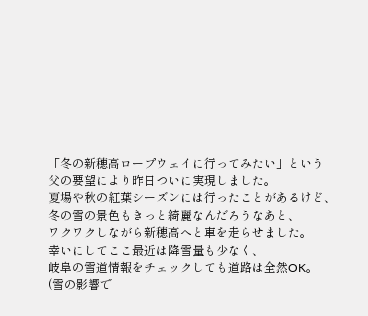「冬の新穂高ロープウェイに行ってみたい」という
父の要望により昨日ついに実現しました。
夏場や秋の紅葉シーズンには行ったことがあるけど、
冬の雪の景色もきっと綺麗なんだろうなあと、
ワクワクしながら新穂高へと車を走らせました。
幸いにしてここ最近は降雪量も少なく、
岐阜の雪道情報をチェックしても道路は全然OK。
(雪の影響で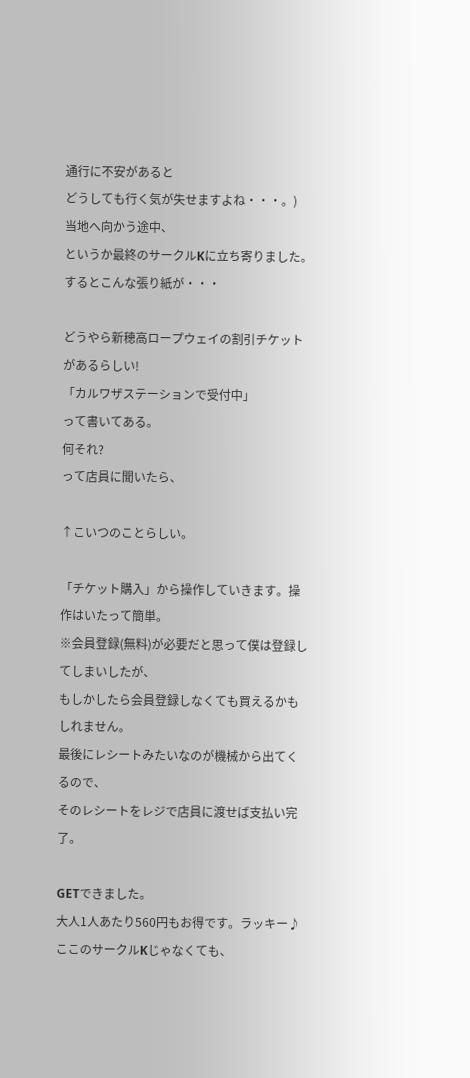通行に不安があると
どうしても行く気が失せますよね・・・。)
当地へ向かう途中、
というか最終のサークルKに立ち寄りました。
するとこんな張り紙が・・・

どうやら新穂高ロープウェイの割引チケットがあるらしい!
「カルワザステーションで受付中」
って書いてある。
何それ?
って店員に聞いたら、

↑こいつのことらしい。

「チケット購入」から操作していきます。操作はいたって簡単。
※会員登録(無料)が必要だと思って僕は登録してしまいしたが、
もしかしたら会員登録しなくても買えるかもしれません。
最後にレシートみたいなのが機械から出てくるので、
そのレシートをレジで店員に渡せば支払い完了。

GETできました。
大人1人あたり560円もお得です。ラッキー♪
ここのサークルKじゃなくても、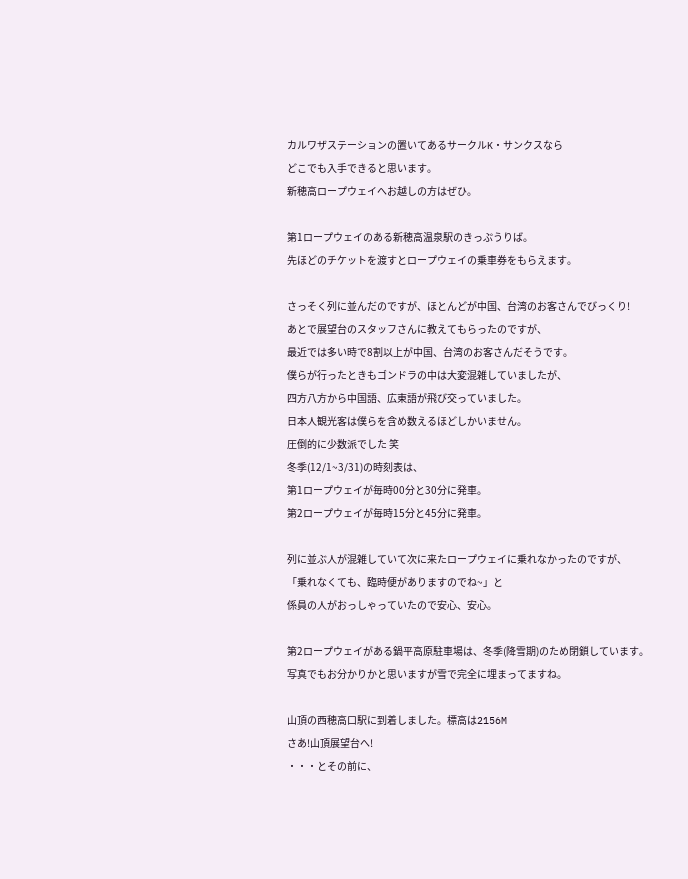カルワザステーションの置いてあるサークルK・サンクスなら
どこでも入手できると思います。
新穂高ロープウェイへお越しの方はぜひ。

第1ロープウェイのある新穂高温泉駅のきっぷうりば。
先ほどのチケットを渡すとロープウェイの乗車券をもらえます。

さっそく列に並んだのですが、ほとんどが中国、台湾のお客さんでびっくり!
あとで展望台のスタッフさんに教えてもらったのですが、
最近では多い時で8割以上が中国、台湾のお客さんだそうです。
僕らが行ったときもゴンドラの中は大変混雑していましたが、
四方八方から中国語、広東語が飛び交っていました。
日本人観光客は僕らを含め数えるほどしかいません。
圧倒的に少数派でした 笑
冬季(12/1~3/31)の時刻表は、
第1ロープウェイが毎時00分と30分に発車。
第2ロープウェイが毎時15分と45分に発車。

列に並ぶ人が混雑していて次に来たロープウェイに乗れなかったのですが、
「乗れなくても、臨時便がありますのでね~」と
係員の人がおっしゃっていたので安心、安心。

第2ロープウェイがある鍋平高原駐車場は、冬季(降雪期)のため閉鎖しています。
写真でもお分かりかと思いますが雪で完全に埋まってますね。

山頂の西穂高口駅に到着しました。標高は2156M
さあ!山頂展望台へ!
・・・とその前に、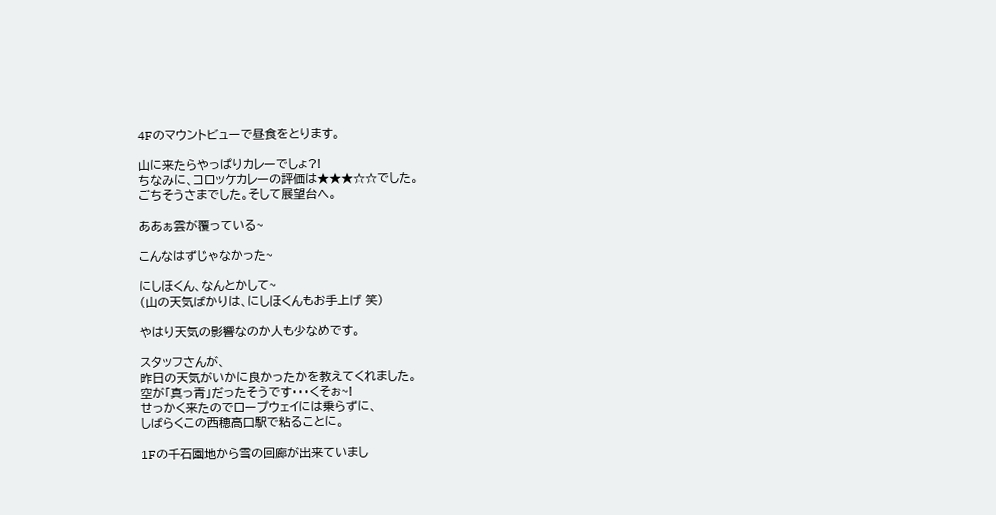4Fのマウントビューで昼食をとります。

山に来たらやっぱりカレーでしょ?!
ちなみに、コロッケカレーの評価は★★★☆☆でした。
ごちそうさまでした。そして展望台へ。

ああぁ雲が覆っている~

こんなはずじゃなかった~

にしほくん、なんとかして~
(山の天気ばかりは、にしほくんもお手上げ 笑)

やはり天気の影響なのか人も少なめです。

スタッフさんが、
昨日の天気がいかに良かったかを教えてくれました。
空が「真っ青」だったそうです・・・くそぉ~!
せっかく来たのでロープウェイには乗らずに、
しばらくこの西穂高口駅で粘ることに。

1Fの千石園地から雪の回廊が出来ていまし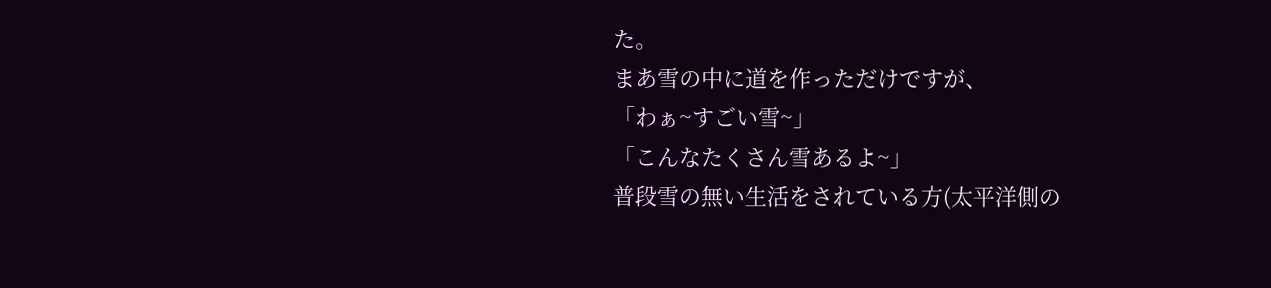た。
まあ雪の中に道を作っただけですが、
「わぁ~すごい雪~」
「こんなたくさん雪あるよ~」
普段雪の無い生活をされている方(太平洋側の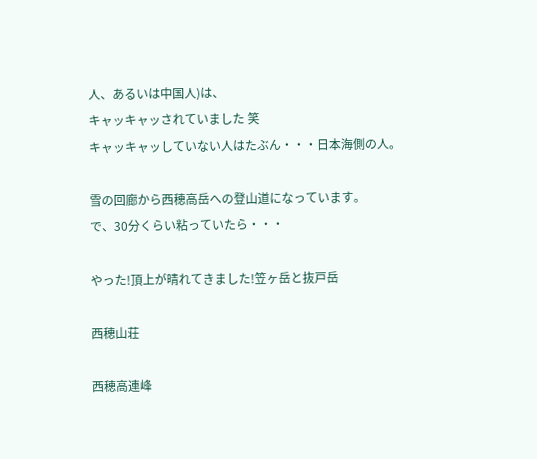人、あるいは中国人)は、
キャッキャッされていました 笑
キャッキャッしていない人はたぶん・・・日本海側の人。

雪の回廊から西穂高岳への登山道になっています。
で、30分くらい粘っていたら・・・

やった!頂上が晴れてきました!笠ヶ岳と抜戸岳

西穂山荘

西穂高連峰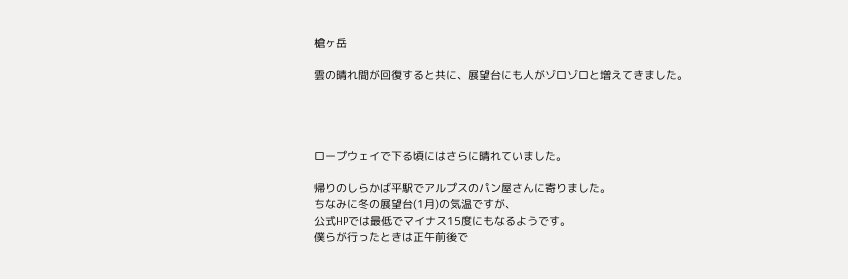槍ヶ岳

雲の晴れ間が回復すると共に、展望台にも人がゾロゾロと増えてきました。




ロープウェイで下る頃にはさらに晴れていました。

帰りのしらかば平駅でアルプスのパン屋さんに寄りました。
ちなみに冬の展望台(1月)の気温ですが、
公式HPでは最低でマイナス15度にもなるようです。
僕らが行ったときは正午前後で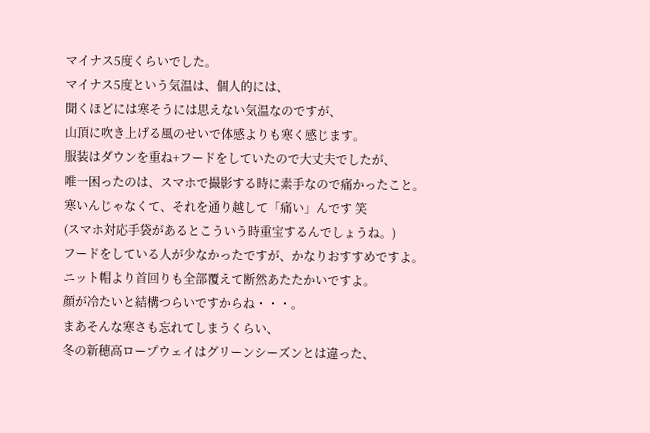マイナス5度くらいでした。
マイナス5度という気温は、個人的には、
聞くほどには寒そうには思えない気温なのですが、
山頂に吹き上げる風のせいで体感よりも寒く感じます。
服装はダウンを重ね+フードをしていたので大丈夫でしたが、
唯一困ったのは、スマホで撮影する時に素手なので痛かったこと。
寒いんじゃなくて、それを通り越して「痛い」んです 笑
(スマホ対応手袋があるとこういう時重宝するんでしょうね。)
フードをしている人が少なかったですが、かなりおすすめですよ。
ニット帽より首回りも全部覆えて断然あたたかいですよ。
顔が冷たいと結構つらいですからね・・・。
まあそんな寒さも忘れてしまうくらい、
冬の新穂高ロープウェイはグリーンシーズンとは違った、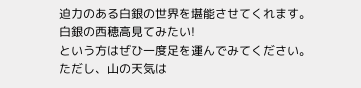迫力のある白銀の世界を堪能させてくれます。
白銀の西穂高見てみたい!
という方はぜひ一度足を運んでみてください。
ただし、山の天気は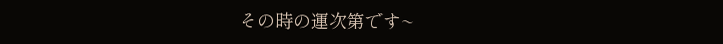その時の運次第です~